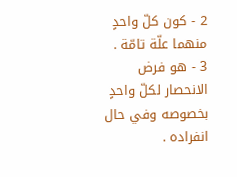2 - كون كلّ واحدٍ منهما علّة تامّة .
3 - هو فرض الانحصار لكلّ واحدٍ بخصوصه وفي حال انفراده .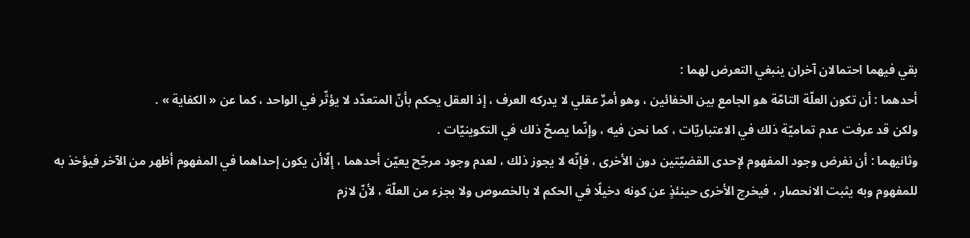بقي فيهما احتمالان آخران ينبغي التعرض لهما :
أحدهما : أن تكون العلّة التامّة هو الجامع بين الخفائين ، وهو أمرٌ عقلي لا يدركه العرف ، إذ العقل يحكم بأنّ المتعدّد لا يؤثّر في الواحد ، كما عن « الكفاية » .
ولكن قد عرفت عدم تماميّة ذلك في الاعتباريّات ، كما نحن فيه ، وإنّما يصحّ ذلك في التكوينيّات .
وثانيهما : أن نفرض وجود المفهوم لإحدى القضيّتين دون الأخرى ، فإنّه لا يجوز ذلك ، لعدم وجود مرجّح يعيّن أحدهما ، إلّاأن يكون إحداهما في المفهوم أظهر من الآخر فيؤخذ به للمفهوم وبه يثبت الانحصار ، فيخرج الأخرى حينئذٍ عن كونه دخيلًا في الحكم لا بالخصوص ولا بجزء من العلّة ، لأنّ لازم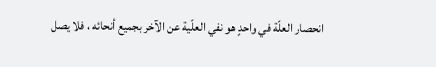انحصار العلّة في واحدٍ هو نفي العلّية عن الآخر بجميع أنحائه ، فلا يصل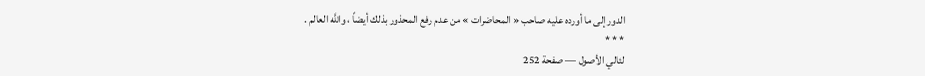الدور إلى ما أورده عليه صاحب « المحاضرات » من عدم رفع المحذور بذلك أيضاً ، واللَّه العالم .
* * *
لئالي الأصول — صفحة 252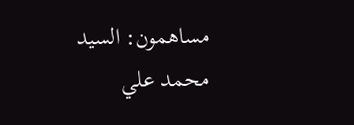مساهمون: السيد محمد علي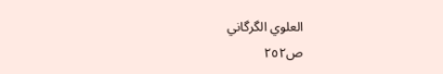العلوي الگرگاني
ص٢٥٢